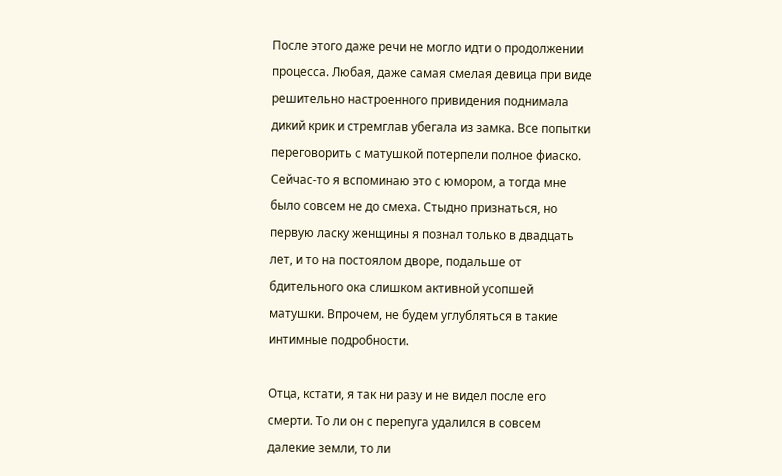После этого даже речи не могло идти о продолжении процесса. Любая, даже самая смелая девица при виде решительно настроенного привидения поднимала дикий крик и стремглав убегала из замка. Все попытки переговорить с матушкой потерпели полное фиаско. Сейчас-то я вспоминаю это с юмором, а тогда мне было совсем не до смеха. Стыдно признаться, но первую ласку женщины я познал только в двадцать лет, и то на постоялом дворе, подальше от бдительного ока слишком активной усопшей матушки. Впрочем, не будем углубляться в такие интимные подробности.

Отца, кстати, я так ни разу и не видел после его смерти. То ли он с перепуга удалился в совсем далекие земли, то ли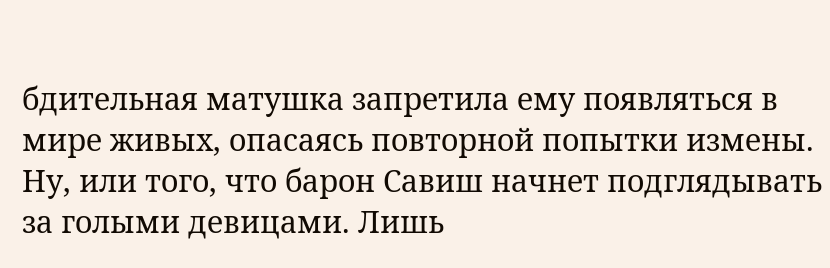бдительная матушка запретила ему появляться в мире живых, опасаясь повторной попытки измены. Ну, или того, что барон Савиш начнет подглядывать за голыми девицами. Лишь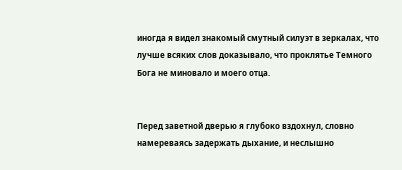иногда я видел знакомый смутный силуэт в зеркалах, что лучше всяких слов доказывало, что проклятье Темного Бога не миновало и моего отца.


Перед заветной дверью я глубоко вздохнул, словно намереваясь задержать дыхание, и неслышно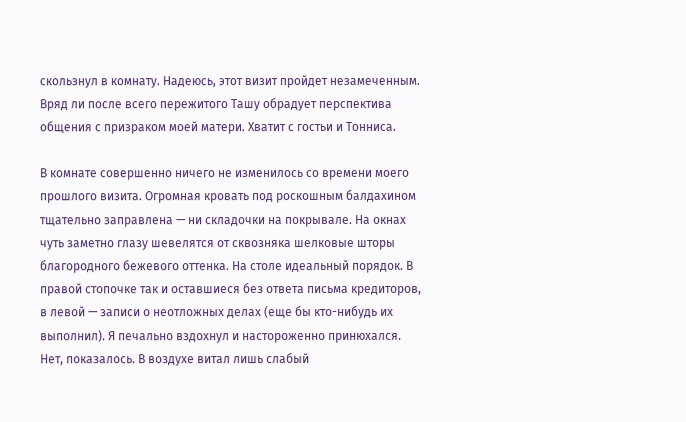скользнул в комнату. Надеюсь, этот визит пройдет незамеченным. Вряд ли после всего пережитого Ташу обрадует перспектива общения с призраком моей матери. Хватит с гостьи и Тонниса.

В комнате совершенно ничего не изменилось со времени моего прошлого визита. Огромная кровать под роскошным балдахином тщательно заправлена — ни складочки на покрывале. На окнах чуть заметно глазу шевелятся от сквозняка шелковые шторы благородного бежевого оттенка. На столе идеальный порядок. В правой стопочке так и оставшиеся без ответа письма кредиторов, в левой — записи о неотложных делах (еще бы кто-нибудь их выполнил). Я печально вздохнул и настороженно принюхался. Нет, показалось. В воздухе витал лишь слабый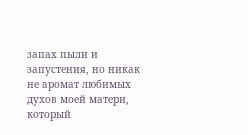запах пыли и запустения, но никак не аромат любимых духов моей матери, который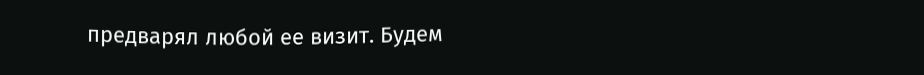предварял любой ее визит. Будем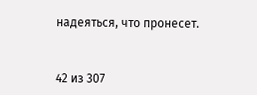надеяться, что пронесет.



42 из 307